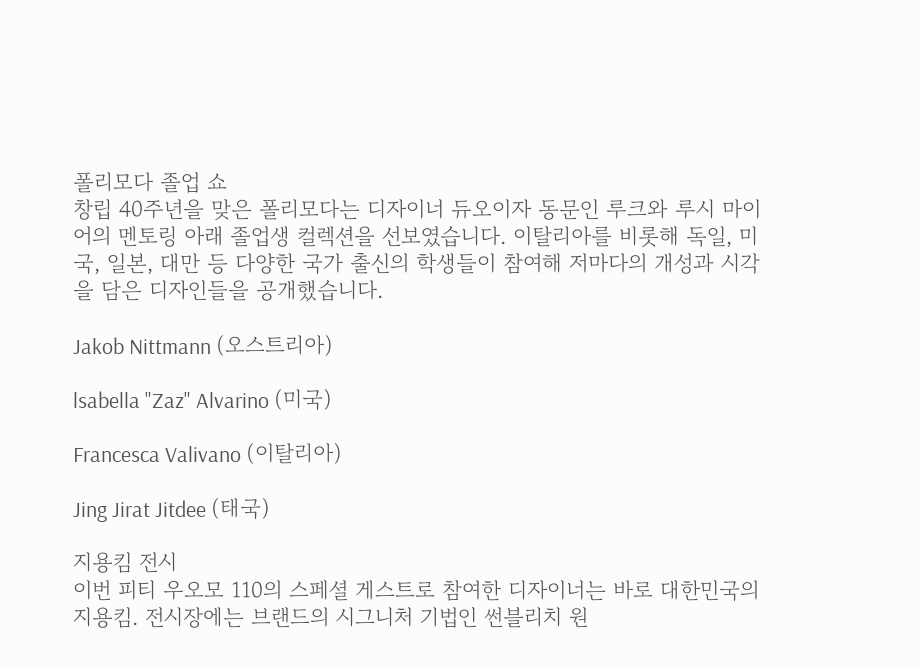폴리모다 졸업 쇼
창립 40주년을 맞은 폴리모다는 디자이너 듀오이자 동문인 루크와 루시 마이어의 멘토링 아래 졸업생 컬렉션을 선보였습니다. 이탈리아를 비롯해 독일, 미국, 일본, 대만 등 다양한 국가 출신의 학생들이 참여해 저마다의 개성과 시각을 담은 디자인들을 공개했습니다.

Jakob Nittmann (오스트리아)

lsabella "Zaz" Alvarino (미국)

Francesca Valivano (이탈리아)

Jing Jirat Jitdee (태국)

지용킴 전시
이번 피티 우오모 110의 스페셜 게스트로 참여한 디자이너는 바로 대한민국의 지용킴. 전시장에는 브랜드의 시그니처 기법인 썬블리치 원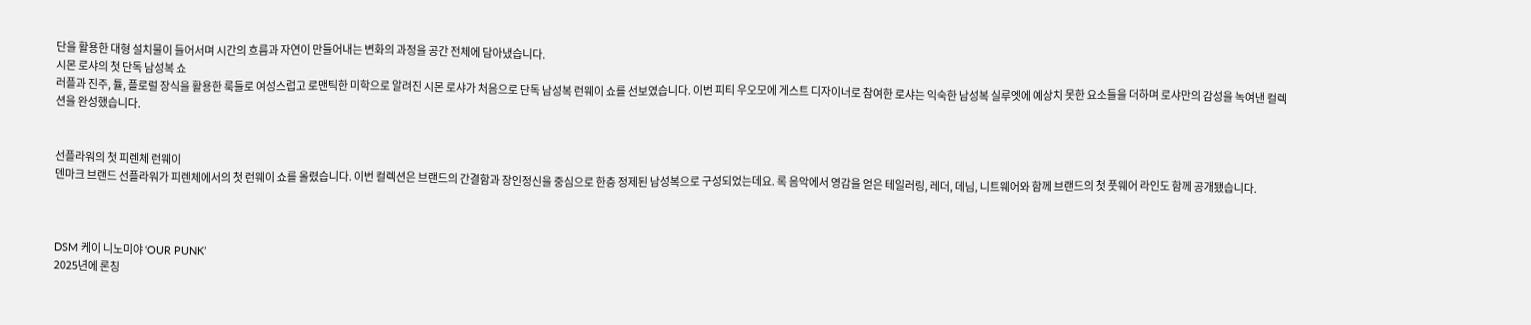단을 활용한 대형 설치물이 들어서며 시간의 흐름과 자연이 만들어내는 변화의 과정을 공간 전체에 담아냈습니다.
시몬 로샤의 첫 단독 남성복 쇼
러플과 진주, 튤, 플로럴 장식을 활용한 룩들로 여성스럽고 로맨틱한 미학으로 알려진 시몬 로샤가 처음으로 단독 남성복 런웨이 쇼를 선보였습니다. 이번 피티 우오모에 게스트 디자이너로 참여한 로샤는 익숙한 남성복 실루엣에 예상치 못한 요소들을 더하며 로샤만의 감성을 녹여낸 컬렉션을 완성했습니다.


선플라워의 첫 피렌체 런웨이
덴마크 브랜드 선플라워가 피렌체에서의 첫 런웨이 쇼를 올렸습니다. 이번 컬렉션은 브랜드의 간결함과 장인정신을 중심으로 한층 정제된 남성복으로 구성되었는데요. 록 음악에서 영감을 얻은 테일러링, 레더, 데님, 니트웨어와 함께 브랜드의 첫 풋웨어 라인도 함께 공개됐습니다.



DSM 케이 니노미야 ‘OUR PUNK’
2025년에 론칭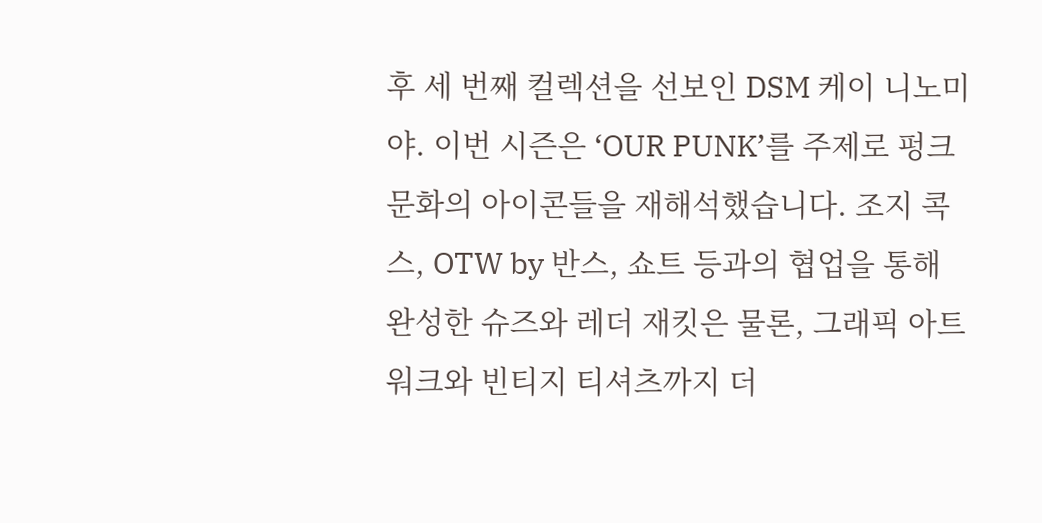후 세 번째 컬렉션을 선보인 DSM 케이 니노미야. 이번 시즌은 ‘OUR PUNK’를 주제로 펑크 문화의 아이콘들을 재해석했습니다. 조지 콕스, OTW by 반스, 쇼트 등과의 협업을 통해 완성한 슈즈와 레더 재킷은 물론, 그래픽 아트워크와 빈티지 티셔츠까지 더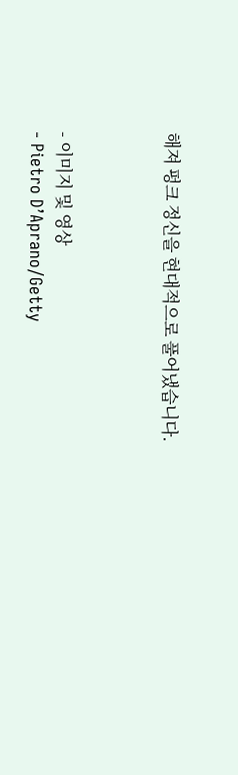해져 펑크 정신을 현대적으로 풀어냈습니다.



- 이미지 및 영상
- Pietro D’Aprano/Getty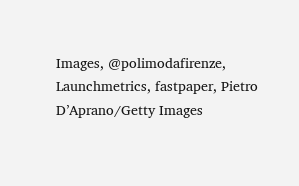Images, @polimodafirenze, Launchmetrics, fastpaper, Pietro D’Aprano/Getty Images